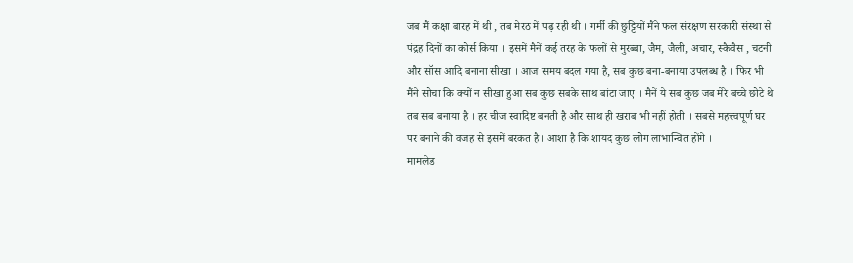जब मैं कक्षा बारह में थी , तब मेरठ में पढ़ रही थी । गर्मी की छुट्टियों मैंने फल संरक्षण सरकारी संस्था से पंद्रह दिनों का कोर्स किया । इसमें मैनें कई तरह के फलों से मुरब्बा, जैम, जैली, अचार, स्कैवैस , चटनी और सॉस आदि बनाना सीखा । आज समय बदल गया है, सब कुछ बना-बनाया उपलब्ध है । फिर भी मैंने सोचा कि क्यों न सीखा हुआ सब कुछ सबके साथ बांटा जाए । मैनें ये सब कुछ जब मेरे बच्चे छोटे थे तब सब बनाया है । हर चीज स्वादिष्ट बनती है और साथ ही खराब भी नहीं होती । सबसे महत्त्वपूर्ण घर पर बनाने की वजह से इसमें बरकत है। आशा है कि शायद कुछ लोग लाभान्वित होंगे ।
मामलेड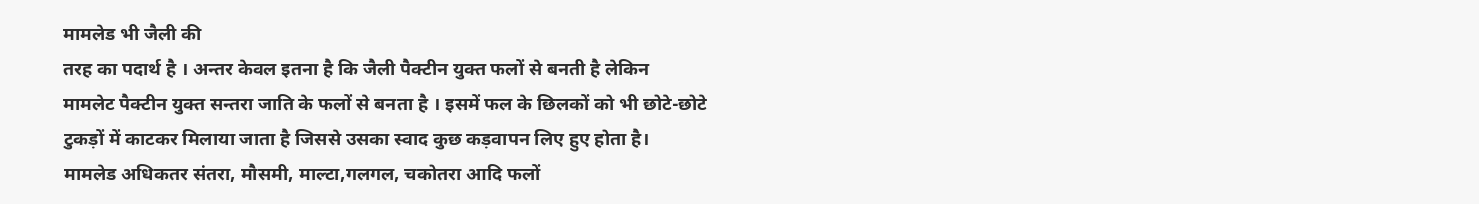मामलेड भी जैली की
तरह का पदार्थ है । अन्तर केवल इतना है कि जैली पैक्टीन युक्त फलों से बनती है लेकिन
मामलेट पैक्टीन युक्त सन्तरा जाति के फलों से बनता है । इसमें फल के छिलकों को भी छोटे-छोटे
टुकड़ों में काटकर मिलाया जाता है जिससे उसका स्वाद कुछ कड़वापन लिए हुए होता है।
मामलेड अधिकतर संतरा, मौसमी, माल्टा,गलगल, चकोतरा आदि फलों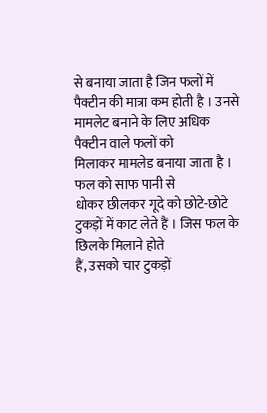से बनाया जाता है जिन फलों में
पैक्टीन की मात्रा कम होती है । उनसे मामलेट बनाने के लिए अधिक पैक्टीन वाले फलों को
मिलाकर मामलेड बनाया जाता है ।
फल को साफ पानी से
धोकर छीलकर गूदे को छोटे-छोटे टुकड़ों में काट लेते हैं । जिस फल के छिलके मिलाने होते
हैं, उसको चार टुकड़ों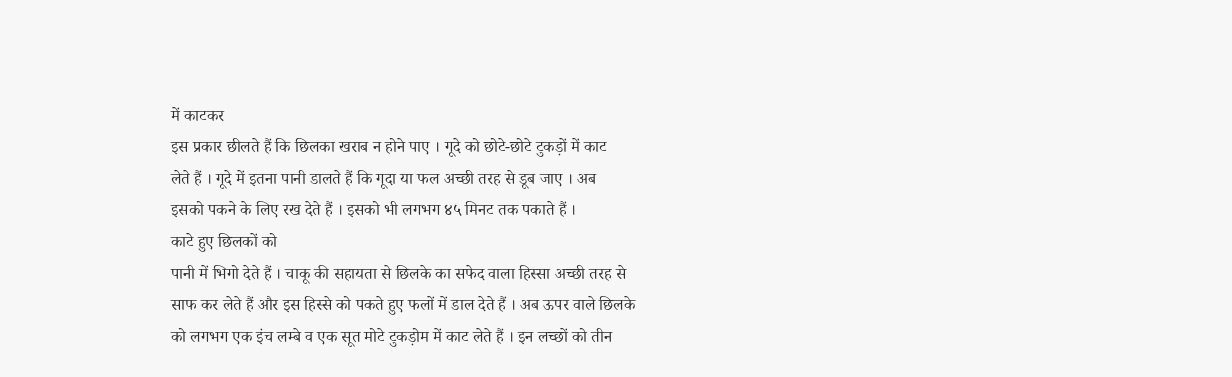में काटकर
इस प्रकार छीलते हैं कि छिलका खराब न होने पाए । गूदे को छोटे-छोटे टुकड़ों में काट
लेते हैं । गूदे में इतना पानी डालते हैं कि गूदा या फल अच्छी तरह से डूब जाए । अब
इसको पकने के लिए रख देते हैं । इसको भी लगभग ४५ मिनट तक पकाते हैं ।
काटे हुए छिलकों को
पानी में भिगो देते हैं । चाकू की सहायता से छिलके का सफेद वाला हिस्सा अच्छी तरह से
साफ कर लेते हैं और इस हिस्से को पकते हुए फलों में डाल देते हैं । अब ऊपर वाले छिलके
को लगभग एक इंच लम्बे व एक सूत मोटे टुकड़ोम में काट लेते हैं । इन लच्छों को तीन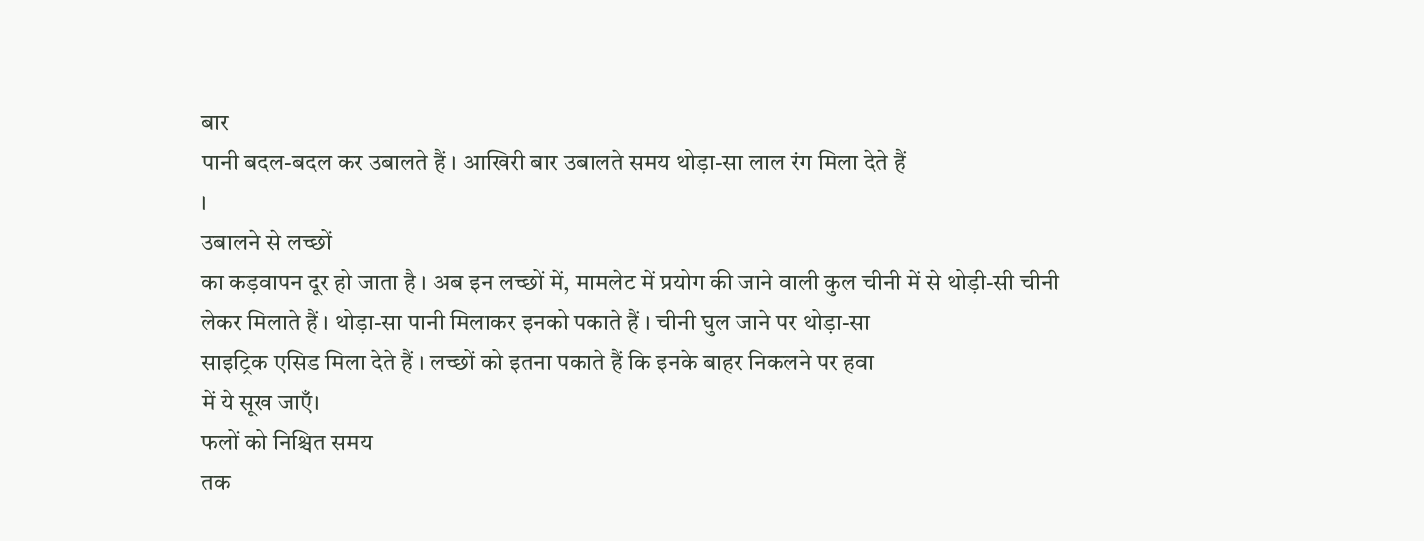बार
पानी बदल-बदल कर उबालते हैं । आखिरी बार उबालते समय थोड़ा-सा लाल रंग मिला देते हैं
।
उबालने से लच्छों
का कड़वापन दूर हो जाता है । अब इन लच्छों में, मामलेट में प्रयोग की जाने वाली कुल चीनी में से थोड़ी-सी चीनी
लेकर मिलाते हैं । थोड़ा-सा पानी मिलाकर इनको पकाते हैं । चीनी घुल जाने पर थोड़ा-सा
साइट्रिक एसिड मिला देते हैं । लच्छों को इतना पकाते हैं कि इनके बाहर निकलने पर हवा
में ये सूख जाएँ।
फलों को निश्चित समय
तक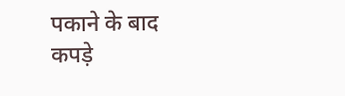पकाने के बाद कपड़े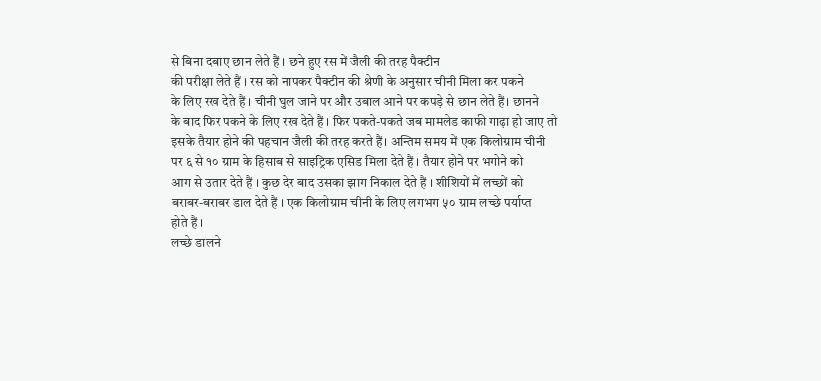से बिना दबाए छान लेते हैं । छने हुए रस में जैली की तरह पैक्टीन
की परीक्षा लेते हैं । रस को नापकर पैक्टीन की श्रेणी के अनुसार चीनी मिला कर पकने
के लिए रख देते हैं । चीनी घुल जाने पर और उबाल आने पर कपड़े से छान लेते हैं। छानने
के बाद फिर पकने के लिए रख देते हैं । फिर पकते-पकते जब मामलेड काफी गाढ़ा हो जाए तो
इसके तैयार होने की पहचान जैली की तरह करते हैं। अन्तिम समय में एक किलोग्राम चीनी
पर ६ से १० ग्राम के हिसाब से साइट्रिक एसिड मिला देते हैं । तैयार होने पर भगोने को
आग से उतार देते हैं । कुछ देर बाद उसका झाग निकाल देते हैं । शीशियों में लच्छों को
बराबर-बराबर डाल देते हैं । एक किलोग्राम चीनी के लिए लगभग ५० ग्राम लच्छे पर्याप्त
होते हैं ।
लच्छे डालने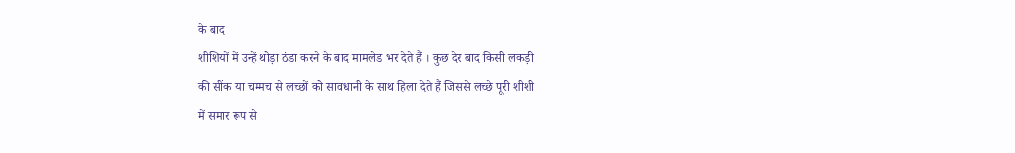के बाद
शीशियों में उन्हें थोड़ा ठंडा करने के बाद मामलेड भर देते हैं । कुछ देर बाद किसी लकड़ी
की सींक या चम्मच से लच्छों को सावधानी के साथ हिला देते हैं जिससे लच्छे पूरी शीशी
में समार रूप से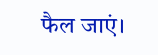फैल जाएं।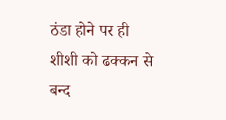ठंडा होने पर ही शीशी को ढक्कन से बन्द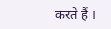करते हैं ।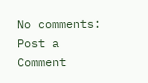No comments:
Post a Comment